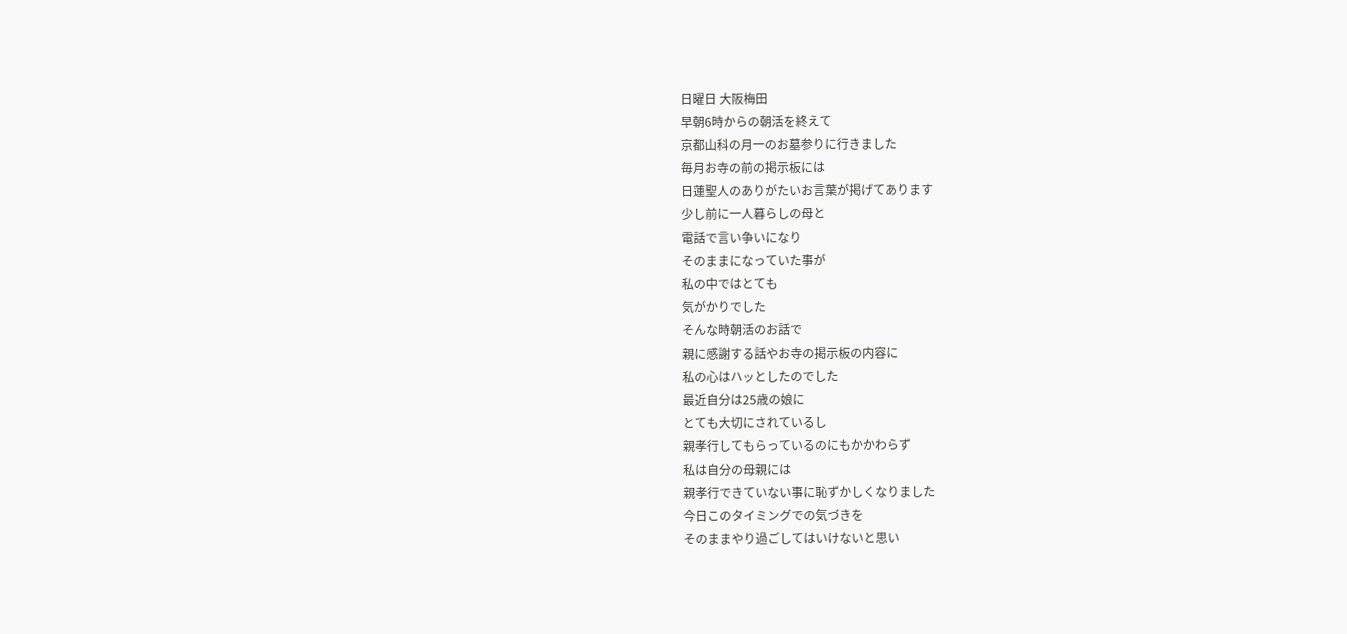日曜日 大阪梅田
早朝6時からの朝活を終えて
京都山科の月一のお墓参りに行きました
毎月お寺の前の掲示板には
日蓮聖人のありがたいお言葉が掲げてあります
少し前に一人暮らしの母と
電話で言い争いになり
そのままになっていた事が
私の中ではとても
気がかりでした
そんな時朝活のお話で
親に感謝する話やお寺の掲示板の内容に
私の心はハッとしたのでした
最近自分は25歳の娘に
とても大切にされているし
親孝行してもらっているのにもかかわらず
私は自分の母親には
親孝行できていない事に恥ずかしくなりました
今日このタイミングでの気づきを
そのままやり過ごしてはいけないと思い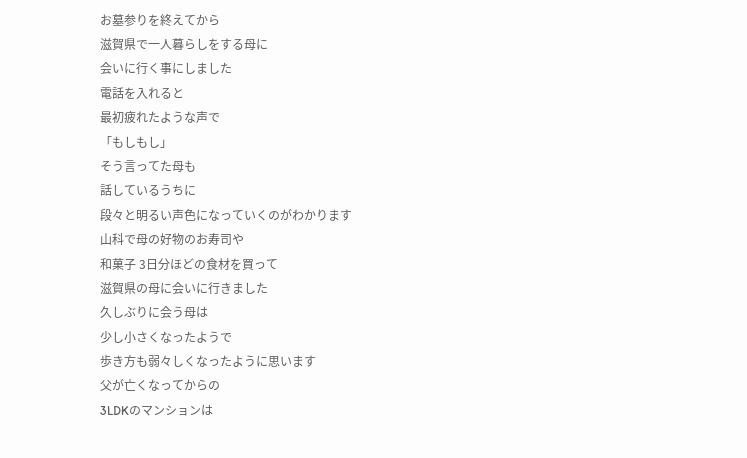お墓参りを終えてから
滋賀県で一人暮らしをする母に
会いに行く事にしました
電話を入れると
最初疲れたような声で
「もしもし」
そう言ってた母も
話しているうちに
段々と明るい声色になっていくのがわかります
山科で母の好物のお寿司や
和菓子 3日分ほどの食材を買って
滋賀県の母に会いに行きました
久しぶりに会う母は
少し小さくなったようで
歩き方も弱々しくなったように思います
父が亡くなってからの
3LDKのマンションは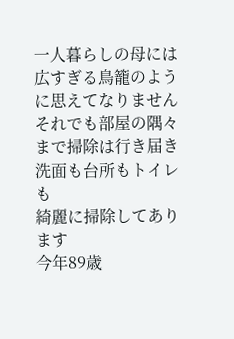一人暮らしの母には
広すぎる鳥籠のように思えてなりません
それでも部屋の隅々まで掃除は行き届き
洗面も台所もトイレも
綺麗に掃除してあります
今年89歳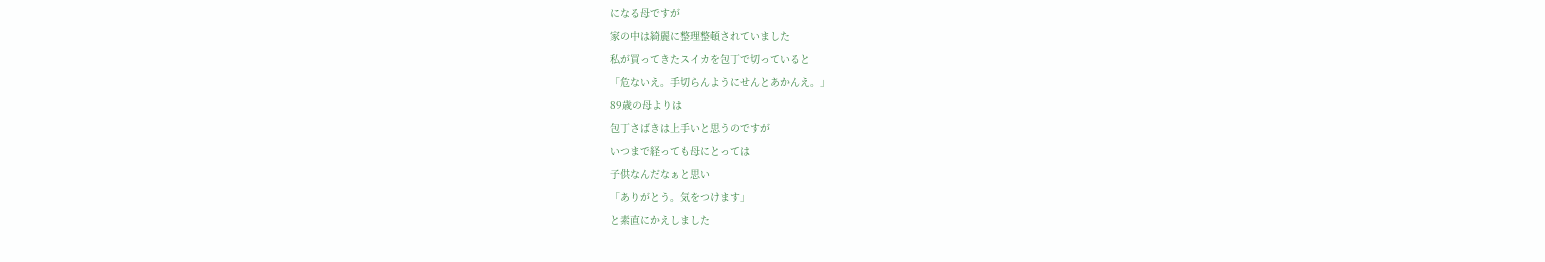になる母ですが
家の中は綺麗に整理整頓されていました
私が買ってきたスイカを包丁で切っていると
「危ないえ。手切らんようにせんとあかんえ。」
89歳の母よりは
包丁さばきは上手いと思うのですが
いつまで経っても母にとっては
子供なんだなぁと思い
「ありがとう。気をつけます」
と素直にかえしました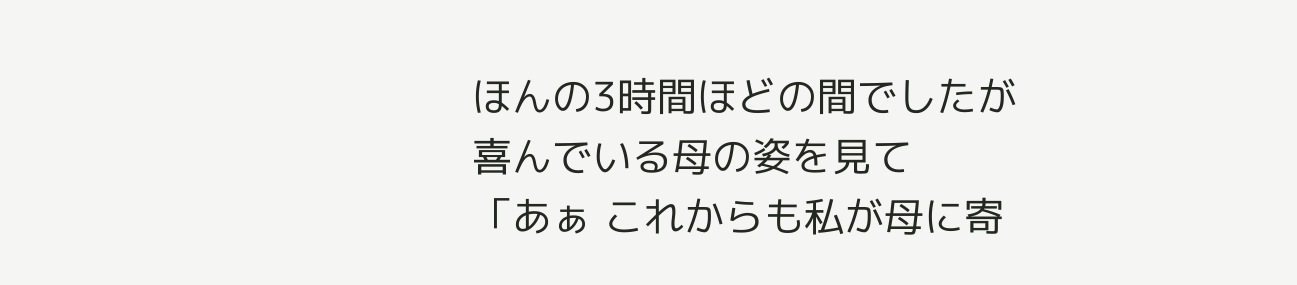ほんの3時間ほどの間でしたが
喜んでいる母の姿を見て
「あぁ これからも私が母に寄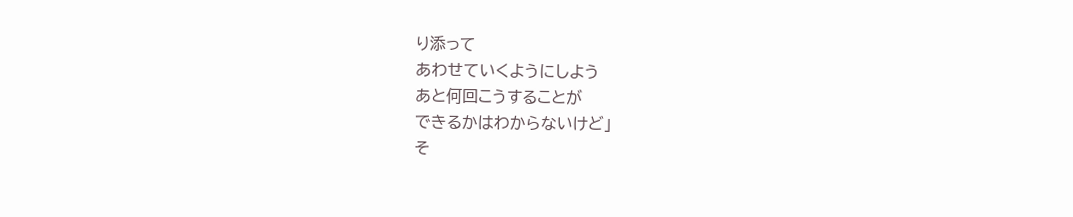り添って
あわせていくようにしよう
あと何回こうすることが
できるかはわからないけど」
そ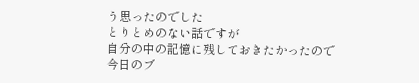う思ったのでした
とりとめのない話ですが
自分の中の記憶に残しておきたかったので
今日のブ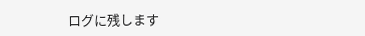ログに残します